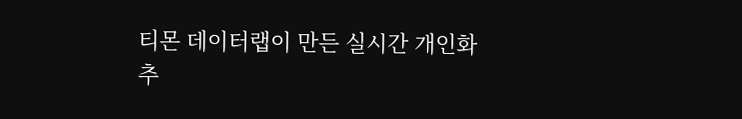티몬 데이터랩이 만든 실시간 개인화 추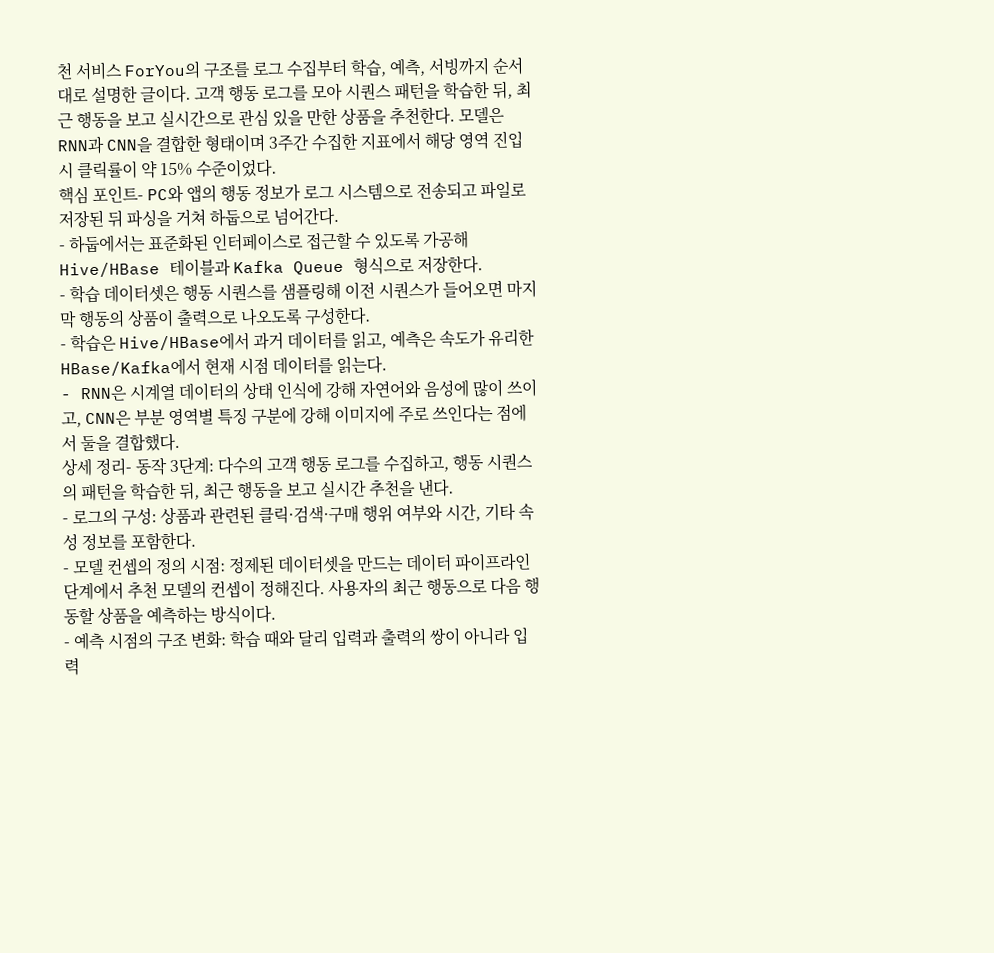천 서비스 ForYou의 구조를 로그 수집부터 학습, 예측, 서빙까지 순서대로 설명한 글이다. 고객 행동 로그를 모아 시퀀스 패턴을 학습한 뒤, 최근 행동을 보고 실시간으로 관심 있을 만한 상품을 추천한다. 모델은 RNN과 CNN을 결합한 형태이며 3주간 수집한 지표에서 해당 영역 진입 시 클릭률이 약 15% 수준이었다.
핵심 포인트- PC와 앱의 행동 정보가 로그 시스템으로 전송되고 파일로 저장된 뒤 파싱을 거쳐 하둡으로 넘어간다.
- 하둡에서는 표준화된 인터페이스로 접근할 수 있도록 가공해 Hive/HBase 테이블과 Kafka Queue 형식으로 저장한다.
- 학습 데이터셋은 행동 시퀀스를 샘플링해 이전 시퀀스가 들어오면 마지막 행동의 상품이 출력으로 나오도록 구성한다.
- 학습은 Hive/HBase에서 과거 데이터를 읽고, 예측은 속도가 유리한 HBase/Kafka에서 현재 시점 데이터를 읽는다.
- RNN은 시계열 데이터의 상태 인식에 강해 자연어와 음성에 많이 쓰이고, CNN은 부분 영역별 특징 구분에 강해 이미지에 주로 쓰인다는 점에서 둘을 결합했다.
상세 정리- 동작 3단계: 다수의 고객 행동 로그를 수집하고, 행동 시퀀스의 패턴을 학습한 뒤, 최근 행동을 보고 실시간 추천을 낸다.
- 로그의 구성: 상품과 관련된 클릭·검색·구매 행위 여부와 시간, 기타 속성 정보를 포함한다.
- 모델 컨셉의 정의 시점: 정제된 데이터셋을 만드는 데이터 파이프라인 단계에서 추천 모델의 컨셉이 정해진다. 사용자의 최근 행동으로 다음 행동할 상품을 예측하는 방식이다.
- 예측 시점의 구조 변화: 학습 때와 달리 입력과 출력의 쌍이 아니라 입력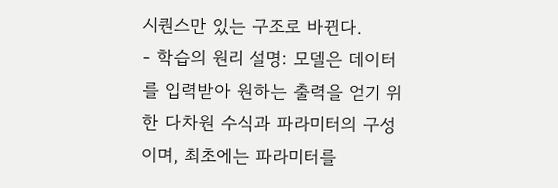시퀀스만 있는 구조로 바뀐다.
- 학습의 원리 설명: 모델은 데이터를 입력받아 원하는 출력을 얻기 위한 다차원 수식과 파라미터의 구성이며, 최초에는 파라미터를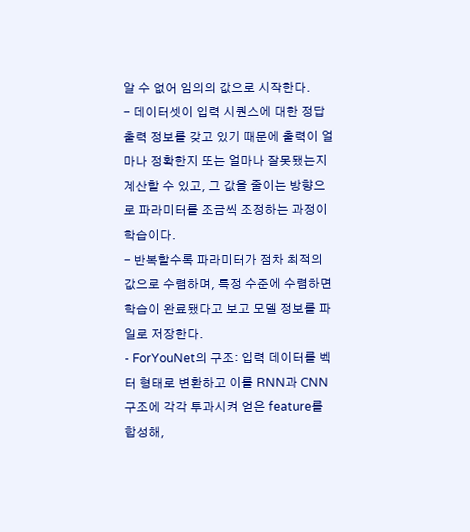알 수 없어 임의의 값으로 시작한다.
- 데이터셋이 입력 시퀀스에 대한 정답 출력 정보를 갖고 있기 때문에 출력이 얼마나 정확한지 또는 얼마나 잘못됐는지 계산할 수 있고, 그 값을 줄이는 방향으로 파라미터를 조금씩 조정하는 과정이 학습이다.
- 반복할수록 파라미터가 점차 최적의 값으로 수렴하며, 특정 수준에 수렴하면 학습이 완료됐다고 보고 모델 정보를 파일로 저장한다.
- ForYouNet의 구조: 입력 데이터를 벡터 형태로 변환하고 이를 RNN과 CNN 구조에 각각 투과시켜 얻은 feature를 합성해,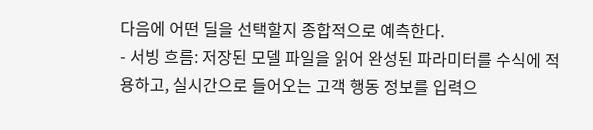다음에 어떤 딜을 선택할지 종합적으로 예측한다.
- 서빙 흐름: 저장된 모델 파일을 읽어 완성된 파라미터를 수식에 적용하고, 실시간으로 들어오는 고객 행동 정보를 입력으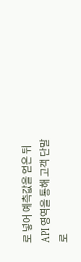로 넣어 예측값을 얻은 뒤 API 영역을 통해 고객 단말로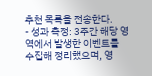추천 목록을 전송한다.
- 성과 측정: 3주간 해당 영역에서 발생한 이벤트를 수집해 정리했으며, 영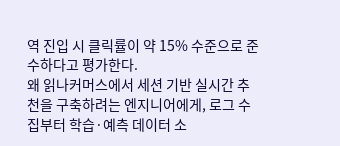역 진입 시 클릭률이 약 15% 수준으로 준수하다고 평가한다.
왜 읽나커머스에서 세션 기반 실시간 추천을 구축하려는 엔지니어에게, 로그 수집부터 학습·예측 데이터 소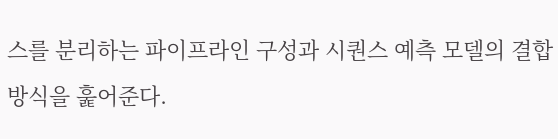스를 분리하는 파이프라인 구성과 시퀀스 예측 모델의 결합 방식을 훑어준다.